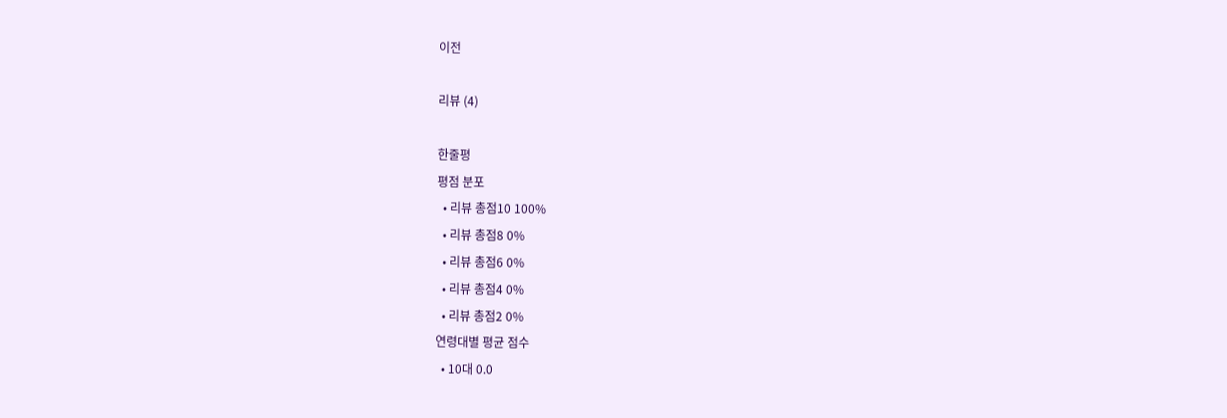이전

리뷰 (4)

한줄평
평점 분포
  • 리뷰 총점10 100%
  • 리뷰 총점8 0%
  • 리뷰 총점6 0%
  • 리뷰 총점4 0%
  • 리뷰 총점2 0%
연령대별 평균 점수
  • 10대 0.0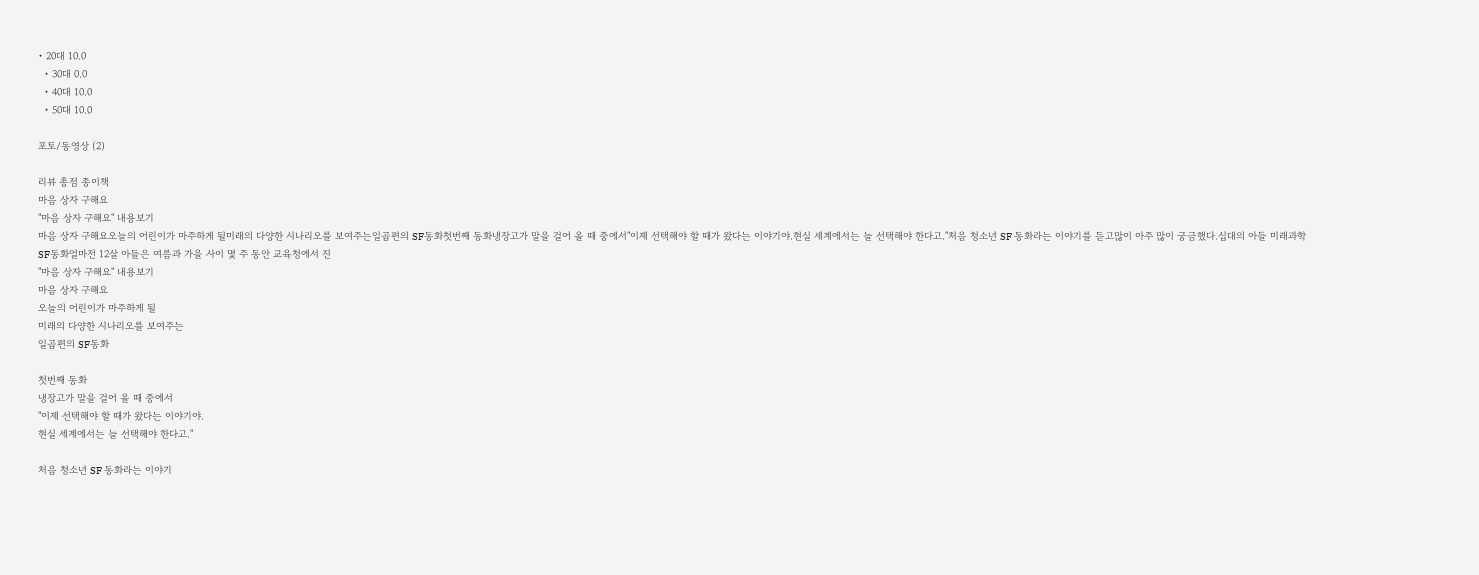• 20대 10.0
  • 30대 0.0
  • 40대 10.0
  • 50대 10.0

포토/동영상 (2)

리뷰 총점 종이책
마음 상자 구해요
"마음 상자 구해요" 내용보기
마음 상자 구해요오늘의 어린이가 마주하게 될미래의 다양한 시나리오를 보여주는일곱편의 SF동화첫번째 동화냉장고가 말을 걸어 올 때 중에서"이제 선택해야 할 때가 왔다는 이야기야.현실 세계에서는 늘 선택해야 한다고."처음 청소년 SF 동화라는 이야기를 듣고많이 아주 많이 궁금했다.십대의 아들 미래과학 SF동화얼마전 12살 아들은 여름과 가을 사이 몇 주 동안 교육청에서 진
"마음 상자 구해요" 내용보기
마음 상자 구해요
오늘의 어린이가 마주하게 될
미래의 다양한 시나리오를 보여주는
일곱편의 SF동화

첫번째 동화
냉장고가 말을 걸어 올 때 중에서
"이제 선택해야 할 때가 왔다는 이야기야.
현실 세계에서는 늘 선택해야 한다고."

처음 청소년 SF 동화라는 이야기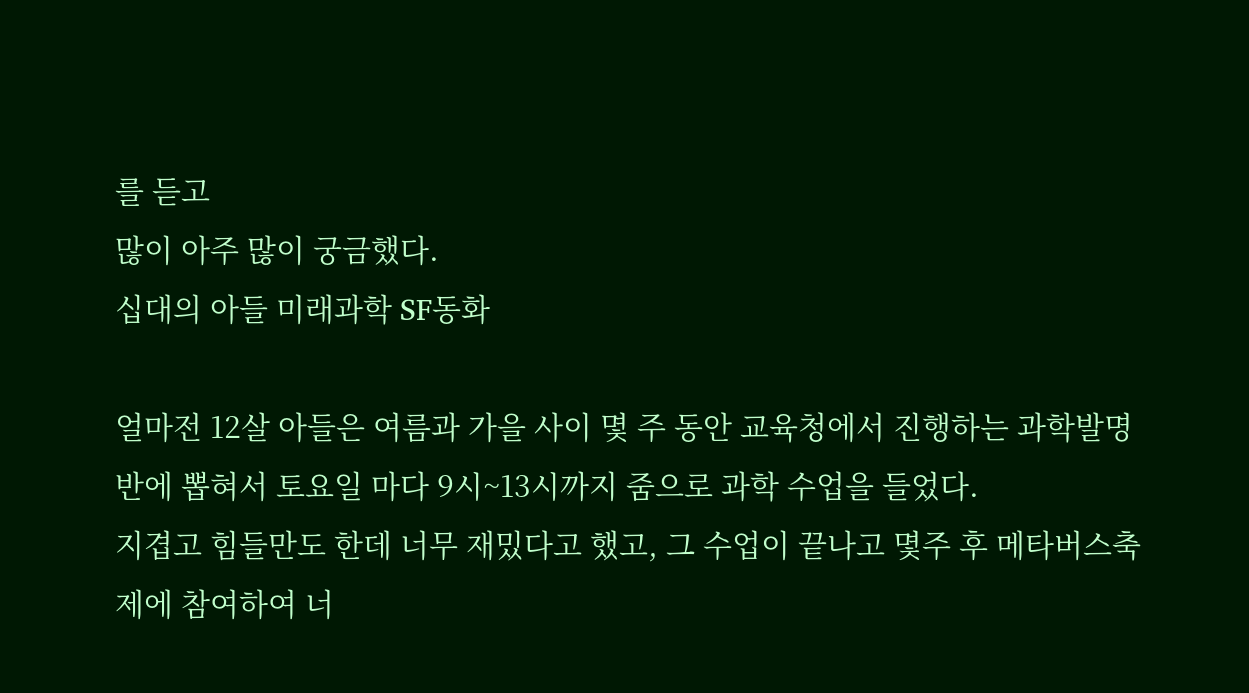를 듣고
많이 아주 많이 궁금했다.
십대의 아들 미래과학 SF동화

얼마전 12살 아들은 여름과 가을 사이 몇 주 동안 교육청에서 진행하는 과학발명반에 뽑혀서 토요일 마다 9시~13시까지 줌으로 과학 수업을 들었다.
지겹고 힘들만도 한데 너무 재밌다고 했고, 그 수업이 끝나고 몇주 후 메타버스축제에 참여하여 너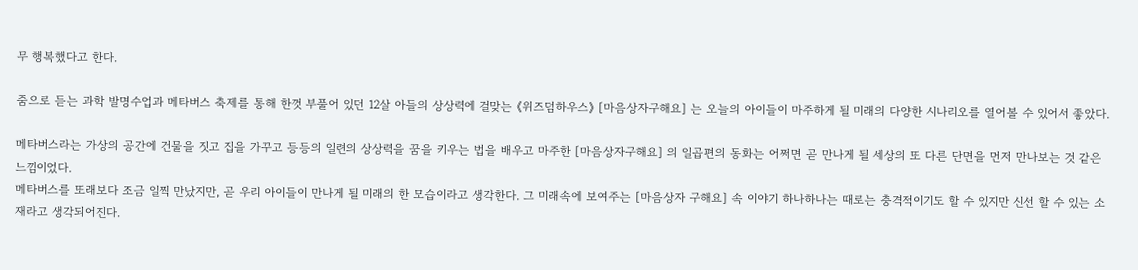무 행복했다고 한다.

줌으로 듣는 과학 발명수업과 메타버스 축제를 통해 한껏 부풀어 있던 12살 아들의 상상력에 걸맞는 《위즈덤하우스》 [마음상자구해요] 는 오늘의 아이들이 마주하게 될 미래의 다양한 시나리오를 열어볼 수 있어서 좋았다.

메타버스라는 가상의 공간에 건물을 짓고 집을 가꾸고 등등의 일련의 상상력을 꿈을 키우는 법을 배우고 마주한 [마음상자구해요] 의 일곱편의 동화는 어쩌면 곧 만나게 될 세상의 또 다른 단면을 먼저 만나보는 것 같은 느낌이었다.
메타버스를 또래보다 조금 일찍 만났지만, 곧 우리 아이들이 만나게 될 미래의 한 모습이라고 생각한다. 그 미래속에 보여주는 [마음상자 구해요] 속 이야기 하나하나는 때로는 충격적이기도 할 수 있지만 신선 할 수 있는 소재라고 생각되어진다.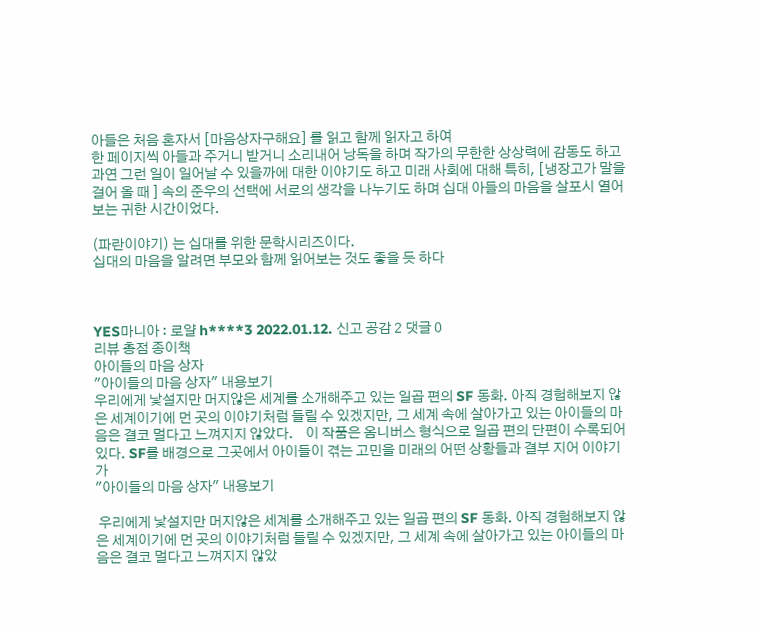아들은 처음 혼자서 [마음상자구해요] 를 읽고 함께 읽자고 하여
한 페이지씩 아들과 주거니 받거니 소리내어 낭독을 하며 작가의 무한한 상상력에 감동도 하고 과연 그런 일이 일어날 수 있을까에 대한 이야기도 하고 미래 사회에 대해 특히, [냉장고가 말을 걸어 올 때 ] 속의 준우의 선택에 서로의 생각을 나누기도 하며 십대 아들의 마음을 살포시 열어보는 귀한 시간이었다.

(파란이야기) 는 십대를 위한 문학시리즈이다.
십대의 마음을 알려면 부모와 함께 읽어보는 것도 좋을 듯 하다



YES마니아 : 로얄 h****3 2022.01.12. 신고 공감 2 댓글 0
리뷰 총점 종이책
아이들의 마음 상자
"아이들의 마음 상자" 내용보기
우리에게 낯설지만 머지않은 세계를 소개해주고 있는 일곱 편의 SF 동화. 아직 경험해보지 않은 세계이기에 먼 곳의 이야기처럼 들릴 수 있겠지만, 그 세계 속에 살아가고 있는 아이들의 마음은 결코 멀다고 느껴지지 않았다.    이 작품은 옴니버스 형식으로 일곱 편의 단편이 수록되어 있다. SF를 배경으로 그곳에서 아이들이 겪는 고민을 미래의 어떤 상황들과 결부 지어 이야기가
"아이들의 마음 상자" 내용보기

 우리에게 낯설지만 머지않은 세계를 소개해주고 있는 일곱 편의 SF 동화. 아직 경험해보지 않은 세계이기에 먼 곳의 이야기처럼 들릴 수 있겠지만, 그 세계 속에 살아가고 있는 아이들의 마음은 결코 멀다고 느껴지지 않았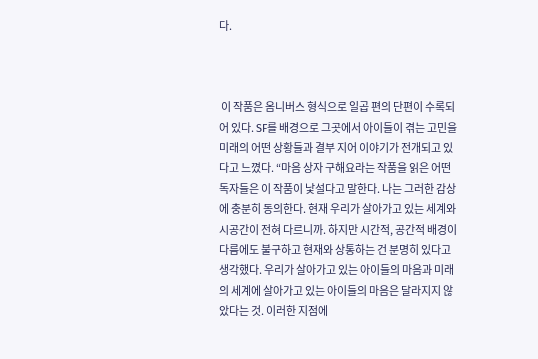다.



 이 작품은 옴니버스 형식으로 일곱 편의 단편이 수록되어 있다. SF를 배경으로 그곳에서 아이들이 겪는 고민을 미래의 어떤 상황들과 결부 지어 이야기가 전개되고 있다고 느꼈다. “마음 상자 구해요라는 작품을 읽은 어떤 독자들은 이 작품이 낯설다고 말한다. 나는 그러한 감상에 충분히 동의한다. 현재 우리가 살아가고 있는 세계와 시공간이 전혀 다르니까. 하지만 시간적, 공간적 배경이 다름에도 불구하고 현재와 상통하는 건 분명히 있다고 생각했다. 우리가 살아가고 있는 아이들의 마음과 미래의 세계에 살아가고 있는 아이들의 마음은 달라지지 않았다는 것. 이러한 지점에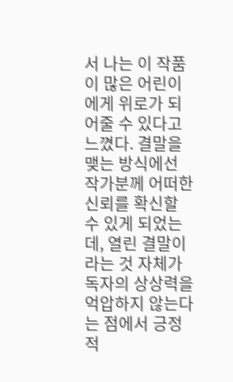서 나는 이 작품이 많은 어린이에게 위로가 되어줄 수 있다고 느꼈다. 결말을 맺는 방식에선 작가분께 어떠한 신뢰를 확신할 수 있게 되었는데, 열린 결말이라는 것 자체가 독자의 상상력을 억압하지 않는다는 점에서 긍정적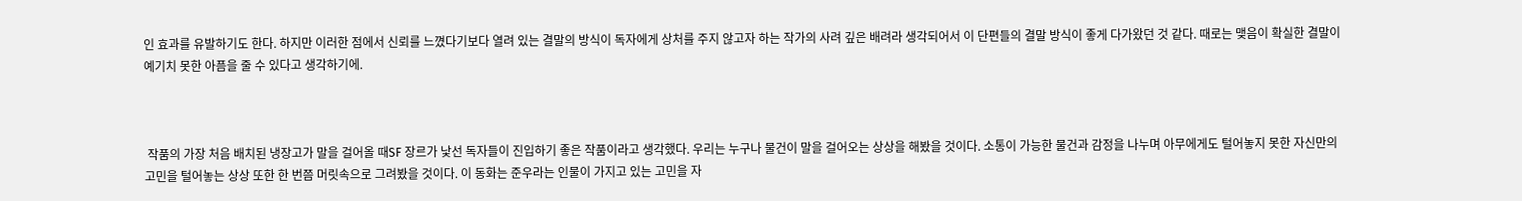인 효과를 유발하기도 한다. 하지만 이러한 점에서 신뢰를 느꼈다기보다 열려 있는 결말의 방식이 독자에게 상처를 주지 않고자 하는 작가의 사려 깊은 배려라 생각되어서 이 단편들의 결말 방식이 좋게 다가왔던 것 같다. 때로는 맺음이 확실한 결말이 예기치 못한 아픔을 줄 수 있다고 생각하기에.



 작품의 가장 처음 배치된 냉장고가 말을 걸어올 때SF 장르가 낯선 독자들이 진입하기 좋은 작품이라고 생각했다. 우리는 누구나 물건이 말을 걸어오는 상상을 해봤을 것이다. 소통이 가능한 물건과 감정을 나누며 아무에게도 털어놓지 못한 자신만의 고민을 털어놓는 상상 또한 한 번쯤 머릿속으로 그려봤을 것이다. 이 동화는 준우라는 인물이 가지고 있는 고민을 자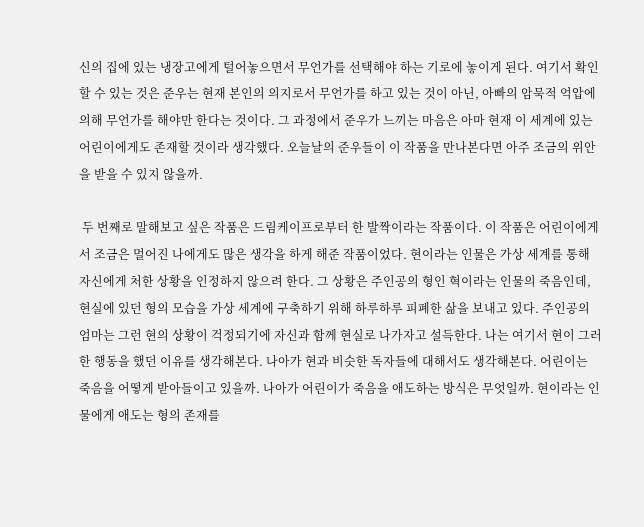신의 집에 있는 냉장고에게 털어놓으면서 무언가를 선택해야 하는 기로에 놓이게 된다. 여기서 확인할 수 있는 것은 준우는 현재 본인의 의지로서 무언가를 하고 있는 것이 아닌, 아빠의 암묵적 억압에 의해 무언가를 해야만 한다는 것이다. 그 과정에서 준우가 느끼는 마음은 아마 현재 이 세계에 있는 어린이에게도 존재할 것이라 생각했다. 오늘날의 준우들이 이 작품을 만나본다면 아주 조금의 위안을 받을 수 있지 않을까.

 두 번째로 말해보고 싶은 작품은 드림케이프로부터 한 발짝이라는 작품이다. 이 작품은 어린이에게서 조금은 멀어진 나에게도 많은 생각을 하게 해준 작품이었다. 현이라는 인물은 가상 세계를 통해 자신에게 처한 상황을 인정하지 않으려 한다. 그 상황은 주인공의 형인 혁이라는 인물의 죽음인데, 현실에 있던 형의 모습을 가상 세계에 구축하기 위해 하루하루 피폐한 삶을 보내고 있다. 주인공의 엄마는 그런 현의 상황이 걱정되기에 자신과 함께 현실로 나가자고 설득한다. 나는 여기서 현이 그러한 행동을 했던 이유를 생각해본다. 나아가 현과 비슷한 독자들에 대해서도 생각해본다. 어린이는 죽음을 어떻게 받아들이고 있을까. 나아가 어린이가 죽음을 애도하는 방식은 무엇일까. 현이라는 인물에게 애도는 형의 존재를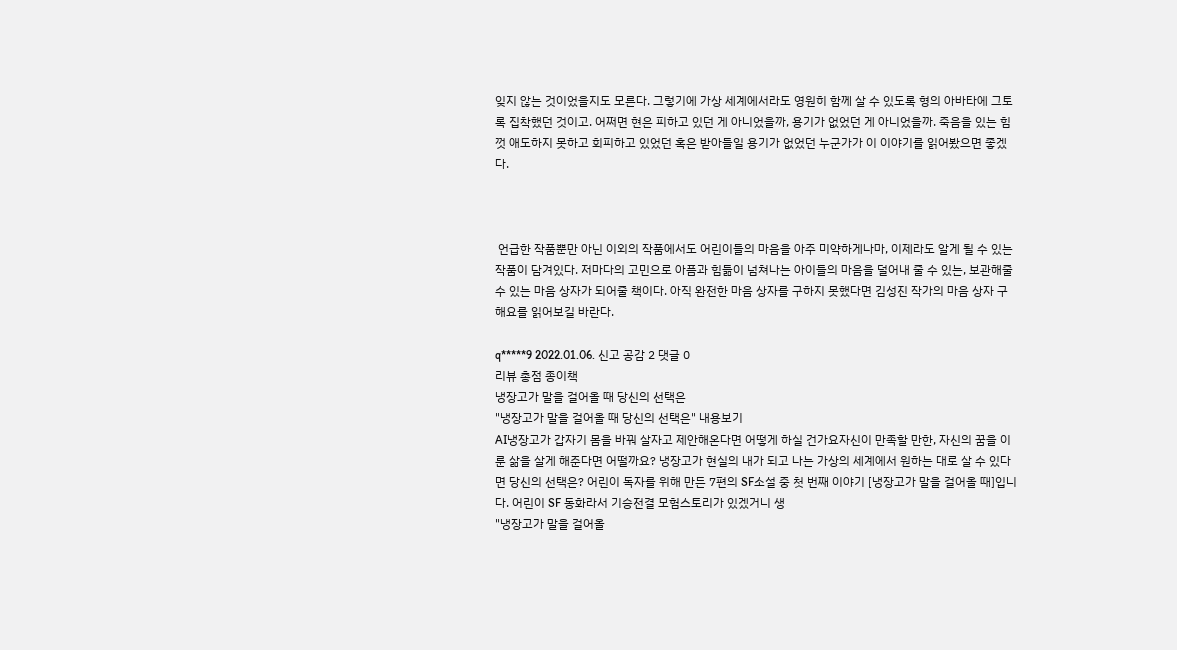잊지 않는 것이었을지도 모른다. 그렇기에 가상 세계에서라도 영원히 함께 살 수 있도록 형의 아바타에 그토록 집착했던 것이고. 어쩌면 현은 피하고 있던 게 아니었을까, 용기가 없었던 게 아니었을까. 죽음을 있는 힘껏 애도하지 못하고 회피하고 있었던 혹은 받아들일 용기가 없었던 누군가가 이 이야기를 읽어봤으면 좋겠다.



 언급한 작품뿐만 아닌 이외의 작품에서도 어린이들의 마음을 아주 미약하게나마, 이제라도 알게 될 수 있는 작품이 담겨있다. 저마다의 고민으로 아픔과 힘듦이 넘쳐나는 아이들의 마음을 덜어내 줄 수 있는, 보관해줄 수 있는 마음 상자가 되어줄 책이다. 아직 완전한 마음 상자를 구하지 못했다면 김성진 작가의 마음 상자 구해요를 읽어보길 바란다.

q*****9 2022.01.06. 신고 공감 2 댓글 0
리뷰 총점 종이책
냉장고가 말을 걸어올 때 당신의 선택은
"냉장고가 말을 걸어올 때 당신의 선택은" 내용보기
AI냉장고가 갑자기 몸을 바꿔 살자고 제안해온다면 어떻게 하실 건가요자신이 만족할 만한, 자신의 꿈을 이룬 삶을 살게 해준다면 어떨까요? 냉장고가 현실의 내가 되고 나는 가상의 세계에서 원하는 대로 살 수 있다면 당신의 선택은? 어린이 독자를 위해 만든 7편의 SF소설 중 첫 번째 이야기 [냉장고가 말을 걸어올 때]입니다. 어린이 SF 동화라서 기승전결 모험스토리가 있겠거니 생
"냉장고가 말을 걸어올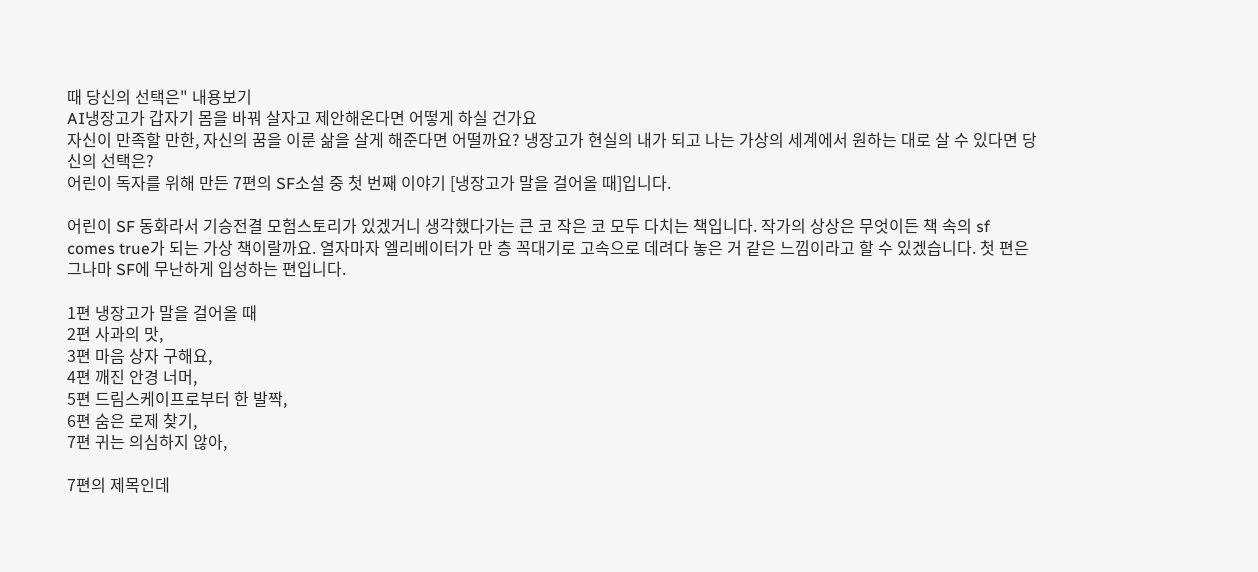때 당신의 선택은" 내용보기
AI냉장고가 갑자기 몸을 바꿔 살자고 제안해온다면 어떻게 하실 건가요
자신이 만족할 만한, 자신의 꿈을 이룬 삶을 살게 해준다면 어떨까요? 냉장고가 현실의 내가 되고 나는 가상의 세계에서 원하는 대로 살 수 있다면 당신의 선택은?
어린이 독자를 위해 만든 7편의 SF소설 중 첫 번째 이야기 [냉장고가 말을 걸어올 때]입니다.

어린이 SF 동화라서 기승전결 모험스토리가 있겠거니 생각했다가는 큰 코 작은 코 모두 다치는 책입니다. 작가의 상상은 무엇이든 책 속의 sf comes true가 되는 가상 책이랄까요. 열자마자 엘리베이터가 만 층 꼭대기로 고속으로 데려다 놓은 거 같은 느낌이라고 할 수 있겠습니다. 첫 편은 그나마 SF에 무난하게 입성하는 편입니다.

1편 냉장고가 말을 걸어올 때
2편 사과의 맛,
3편 마음 상자 구해요,
4편 깨진 안경 너머,
5편 드림스케이프로부터 한 발짝,
6편 숨은 로제 찾기,
7편 귀는 의심하지 않아,

7편의 제목인데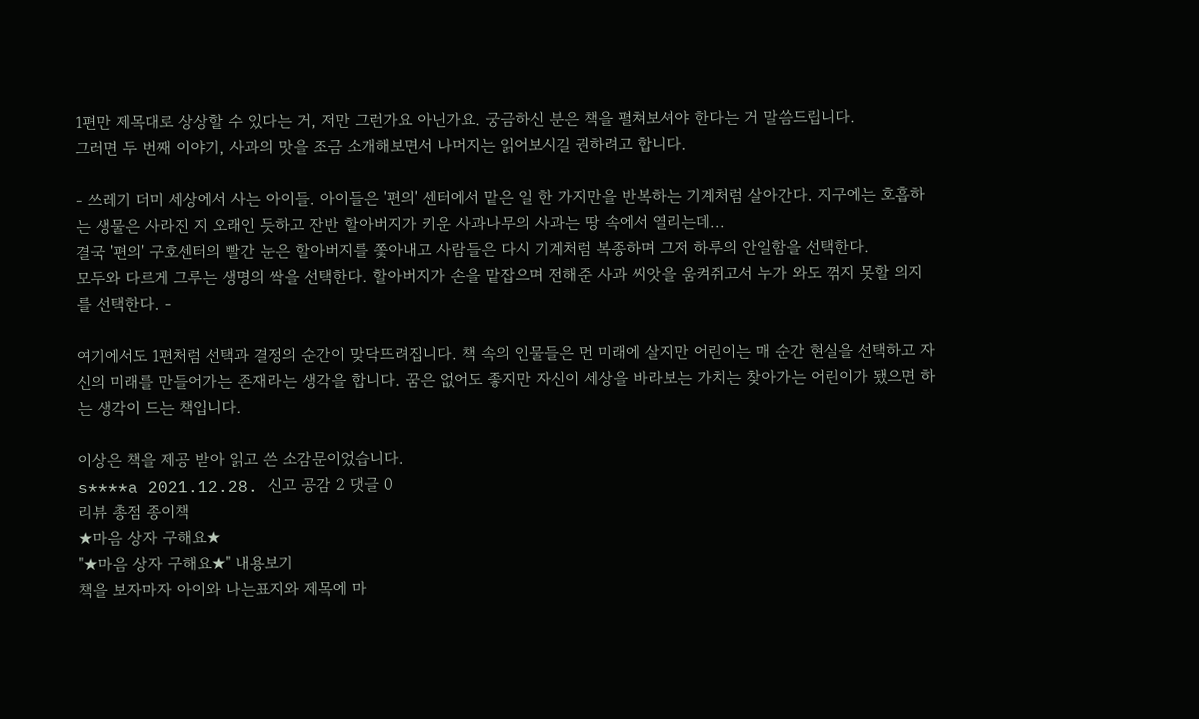1편만 제목대로 상상할 수 있다는 거, 저만 그런가요 아닌가요. 궁금하신 분은 책을 펼쳐보셔야 한다는 거 말씀드립니다.
그러면 두 번째 이야기, 사과의 맛을 조금 소개해보면서 나머지는 읽어보시길 권하려고 합니다.

- 쓰레기 더미 세상에서 사는 아이들. 아이들은 '편의' 센터에서 맡은 일 한 가지만을 반복하는 기계처럼 살아간다. 지구에는 호흡하는 생물은 사라진 지 오래인 듯하고 잔반 할아버지가 키운 사과나무의 사과는 땅 속에서 열리는데...
결국 '편의' 구호센터의 빨간 눈은 할아버지를 쫓아내고 사람들은 다시 기계처럼 복종하며 그저 하루의 안일함을 선택한다.
모두와 다르게 그루는 생명의 싹을 선택한다. 할아버지가 손을 맡잡으며 전해준 사과 씨앗을 움켜쥐고서 누가 와도 꺾지 못할 의지를 선택한다. -

여기에서도 1편처럼 선택과 결정의 순간이 맞닥뜨려집니다. 책 속의 인물들은 먼 미래에 살지만 어린이는 매 순간 현실을 선택하고 자신의 미래를 만들어가는 존재라는 생각을 합니다. 꿈은 없어도 좋지만 자신이 세상을 바라보는 가치는 찾아가는 어린이가 됐으면 하는 생각이 드는 책입니다.

이상은 책을 제공 받아 읽고 쓴 소감문이었습니다.
s****a 2021.12.28. 신고 공감 2 댓글 0
리뷰 총점 종이책
★마음 상자 구해요★
"★마음 상자 구해요★" 내용보기
책을 보자마자 아이와 나는표지와 제목에 마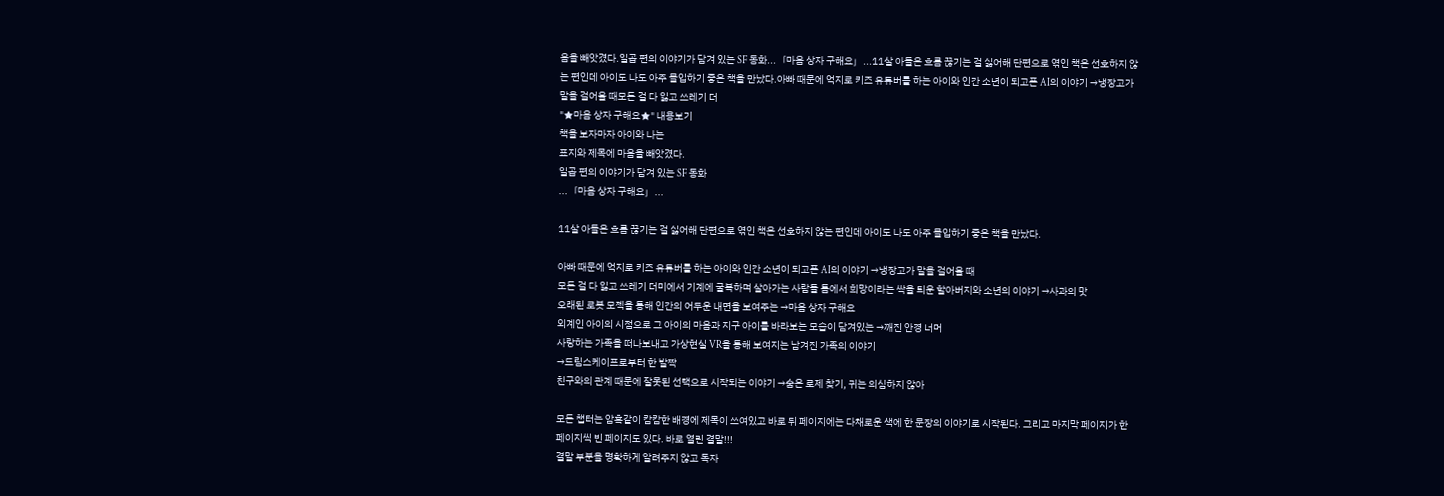음을 빼앗겼다.일곱 편의 이야기가 담겨 있는 SF 동화...「마음 상자 구해요」...11살 아들은 흐름 끊기는 걸 싫어해 단편으로 엮인 책은 선호하지 않는 편인데 아이도 나도 아주 몰입하기 좋은 책을 만났다.아빠 때문에 억지로 키즈 유튜버를 하는 아이와 인간 소년이 되고픈 AI의 이야기 →냉장고가 말을 걸어올 때모든 걸 다 잃고 쓰레기 더
"★마음 상자 구해요★" 내용보기
책을 보자마자 아이와 나는
표지와 제목에 마음을 빼앗겼다.
일곱 편의 이야기가 담겨 있는 SF 동화
...「마음 상자 구해요」...

11살 아들은 흐름 끊기는 걸 싫어해 단편으로 엮인 책은 선호하지 않는 편인데 아이도 나도 아주 몰입하기 좋은 책을 만났다.

아빠 때문에 억지로 키즈 유튜버를 하는 아이와 인간 소년이 되고픈 AI의 이야기 →냉장고가 말을 걸어올 때
모든 걸 다 잃고 쓰레기 더미에서 기계에 굴복하며 살아가는 사람들 틈에서 희망이라는 싹을 틔운 할아버지와 소년의 이야기 →사과의 맛
오래된 로봇 모젝을 통해 인간의 어두운 내면을 보여주는 →마음 상자 구해요
외계인 아이의 시점으로 그 아이의 마음과 지구 아이를 바라보는 모습이 담겨있는 →깨진 안경 너머
사랑하는 가족을 떠나보내고 가상현실 VR을 통해 보여지는 남겨진 가족의 이야기
→드림스케이프로부터 한 발짝
친구와의 관계 때문에 잘못된 선택으로 시작되는 이야기 →숨은 로제 찾기, 귀는 의심하지 않아

모든 챕터는 암흑같이 캄캄한 배경에 제목이 쓰여있고 바로 뒤 페이지에는 다채로운 색에 한 문장의 이야기로 시작된다. 그리고 마지막 페이지가 한 페이지씩 빈 페이지도 있다. 바로 열린 결말!!!
결말 부분을 명확하게 알려주지 않고 독자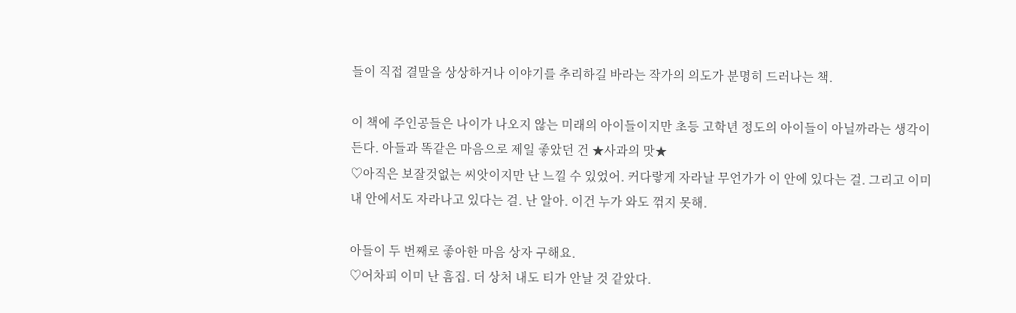들이 직접 결말을 상상하거나 이야기를 추리하길 바라는 작가의 의도가 분명히 드러나는 책.

이 책에 주인공들은 나이가 나오지 않는 미래의 아이들이지만 초등 고학년 정도의 아이들이 아닐까라는 생각이 든다. 아들과 똑같은 마음으로 제일 좋았던 건 ★사과의 맛★
♡아직은 보잘것없는 씨앗이지만 난 느낄 수 있었어. 커다랗게 자라날 무언가가 이 안에 있다는 걸. 그리고 이미 내 안에서도 자라나고 있다는 걸. 난 알아. 이건 누가 와도 꺾지 못해.

아들이 두 번째로 좋아한 마음 상자 구해요.
♡어차피 이미 난 흠집. 더 상처 내도 티가 안날 것 같았다.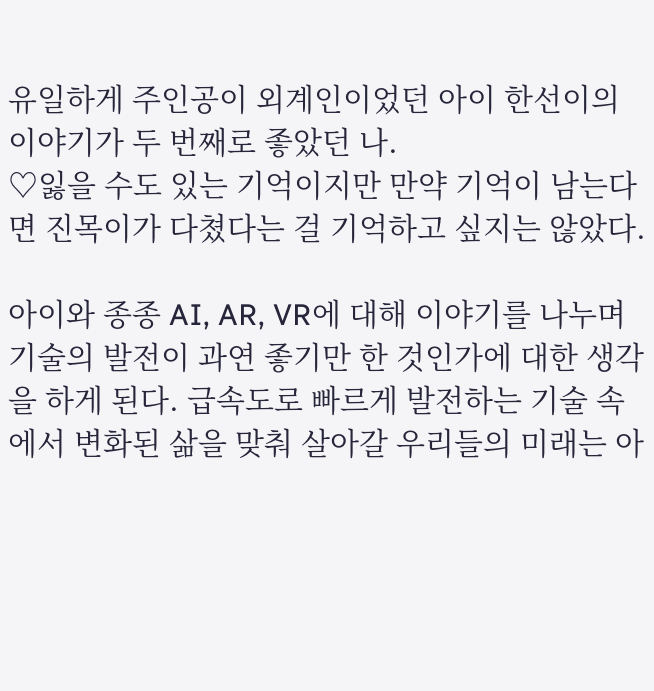유일하게 주인공이 외계인이었던 아이 한선이의
이야기가 두 번째로 좋았던 나.
♡잃을 수도 있는 기억이지만 만약 기억이 남는다면 진목이가 다쳤다는 걸 기억하고 싶지는 않았다.

아이와 종종 AI, AR, VR에 대해 이야기를 나누며 기술의 발전이 과연 좋기만 한 것인가에 대한 생각을 하게 된다. 급속도로 빠르게 발전하는 기술 속에서 변화된 삶을 맞춰 살아갈 우리들의 미래는 아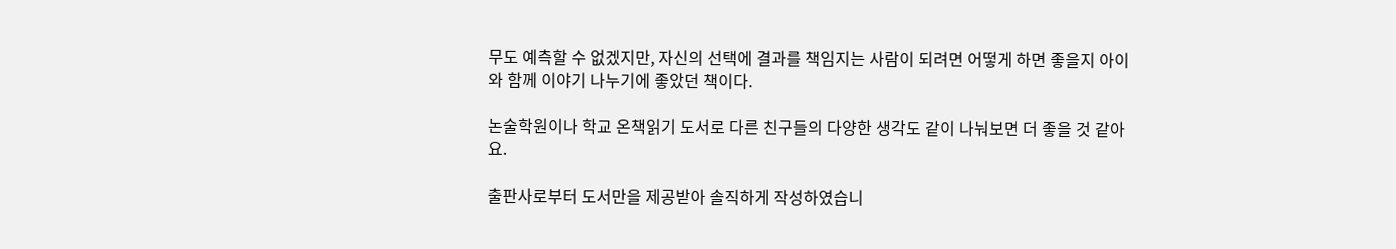무도 예측할 수 없겠지만, 자신의 선택에 결과를 책임지는 사람이 되려면 어떻게 하면 좋을지 아이와 함께 이야기 나누기에 좋았던 책이다.

논술학원이나 학교 온책읽기 도서로 다른 친구들의 다양한 생각도 같이 나눠보면 더 좋을 것 같아요.

출판사로부터 도서만을 제공받아 솔직하게 작성하였습니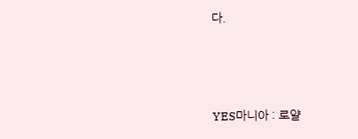다.



YES마니아 : 로얄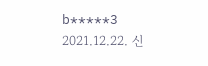b*****3 2021.12.22. 신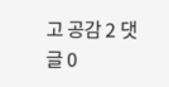고 공감 2 댓글 0